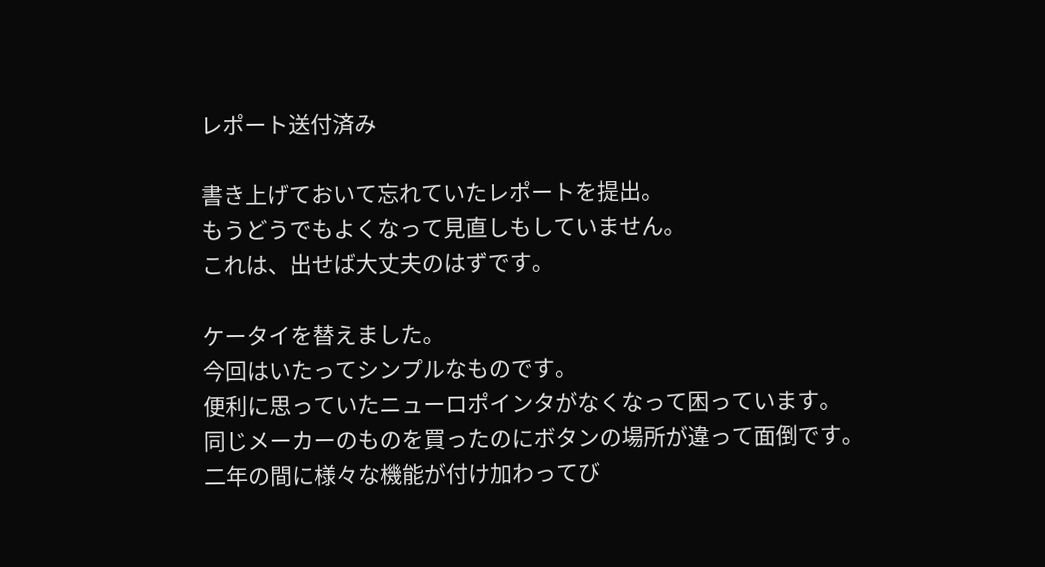レポート送付済み

書き上げておいて忘れていたレポートを提出。
もうどうでもよくなって見直しもしていません。
これは、出せば大丈夫のはずです。

ケータイを替えました。
今回はいたってシンプルなものです。
便利に思っていたニューロポインタがなくなって困っています。
同じメーカーのものを買ったのにボタンの場所が違って面倒です。
二年の間に様々な機能が付け加わってび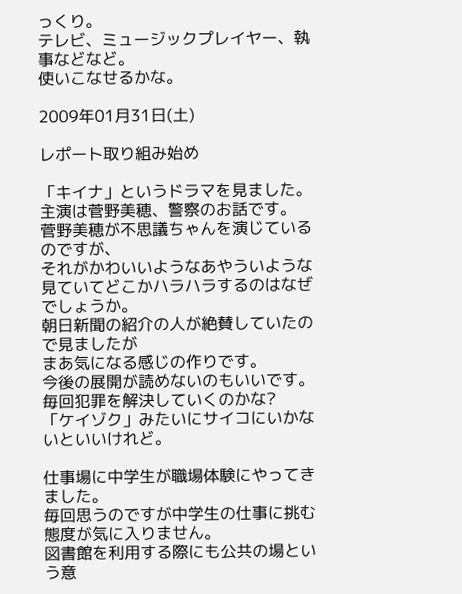っくり。
テレビ、ミュージックプレイヤー、執事などなど。
使いこなせるかな。

2009年01月31日(土)

レポート取り組み始め

「キイナ」というドラマを見ました。
主演は菅野美穂、警察のお話です。
菅野美穂が不思議ちゃんを演じているのですが、
それがかわいいようなあやういような
見ていてどこかハラハラするのはなぜでしょうか。
朝日新聞の紹介の人が絶賛していたので見ましたが
まあ気になる感じの作りです。
今後の展開が読めないのもいいです。
毎回犯罪を解決していくのかな?
「ケイゾク」みたいにサイコにいかないといいけれど。

仕事場に中学生が職場体験にやってきました。
毎回思うのですが中学生の仕事に挑む態度が気に入りません。
図書館を利用する際にも公共の場という意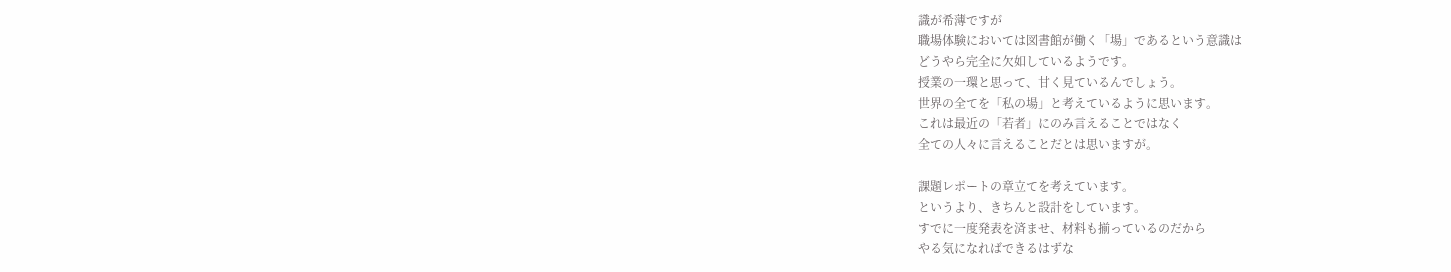識が希薄ですが
職場体験においては図書館が働く「場」であるという意識は
どうやら完全に欠如しているようです。
授業の一環と思って、甘く見ているんでしょう。
世界の全てを「私の場」と考えているように思います。
これは最近の「若者」にのみ言えることではなく
全ての人々に言えることだとは思いますが。

課題レポートの章立てを考えています。
というより、きちんと設計をしています。
すでに一度発表を済ませ、材料も揃っているのだから
やる気になればできるはずな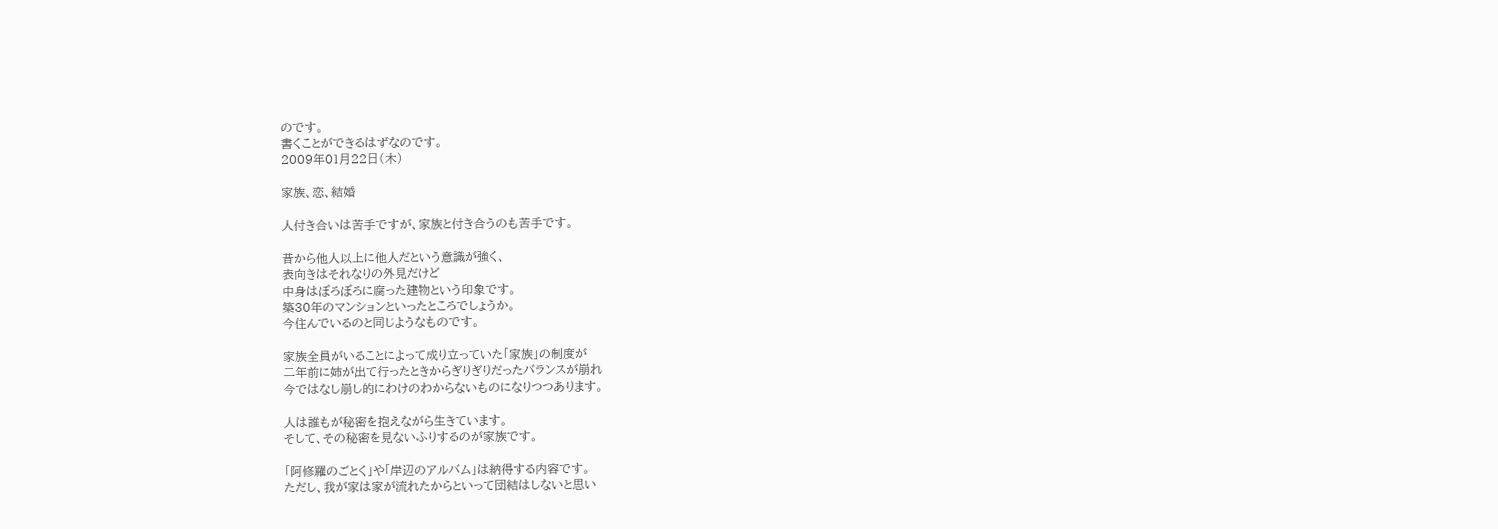のです。
書くことができるはずなのです。
2009年01月22日(木)

家族、恋、結婚

人付き合いは苦手ですが、家族と付き合うのも苦手です。

昔から他人以上に他人だという意識が強く、
表向きはそれなりの外見だけど
中身はぼろぼろに腐った建物という印象です。
築30年のマンションといったところでしょうか。
今住んでいるのと同じようなものです。

家族全員がいることによって成り立っていた「家族」の制度が
二年前に姉が出て行ったときからぎりぎりだったバランスが崩れ
今ではなし崩し的にわけのわからないものになりつつあります。

人は誰もが秘密を抱えながら生きています。
そして、その秘密を見ないふりするのが家族です。

「阿修羅のごとく」や「岸辺のアルバム」は納得する内容です。
ただし、我が家は家が流れたからといって団結はしないと思い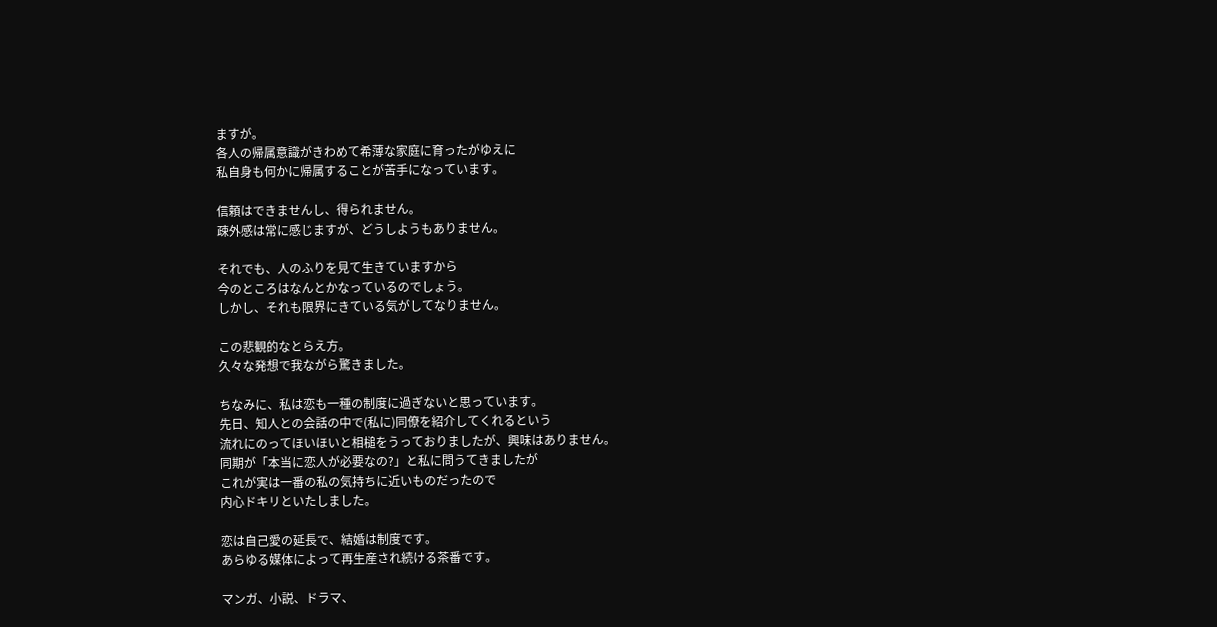ますが。
各人の帰属意識がきわめて希薄な家庭に育ったがゆえに
私自身も何かに帰属することが苦手になっています。

信頼はできませんし、得られません。
疎外感は常に感じますが、どうしようもありません。

それでも、人のふりを見て生きていますから
今のところはなんとかなっているのでしょう。
しかし、それも限界にきている気がしてなりません。

この悲観的なとらえ方。
久々な発想で我ながら驚きました。

ちなみに、私は恋も一種の制度に過ぎないと思っています。
先日、知人との会話の中で(私に)同僚を紹介してくれるという
流れにのってほいほいと相槌をうっておりましたが、興味はありません。
同期が「本当に恋人が必要なの?」と私に問うてきましたが
これが実は一番の私の気持ちに近いものだったので
内心ドキリといたしました。

恋は自己愛の延長で、結婚は制度です。
あらゆる媒体によって再生産され続ける茶番です。

マンガ、小説、ドラマ、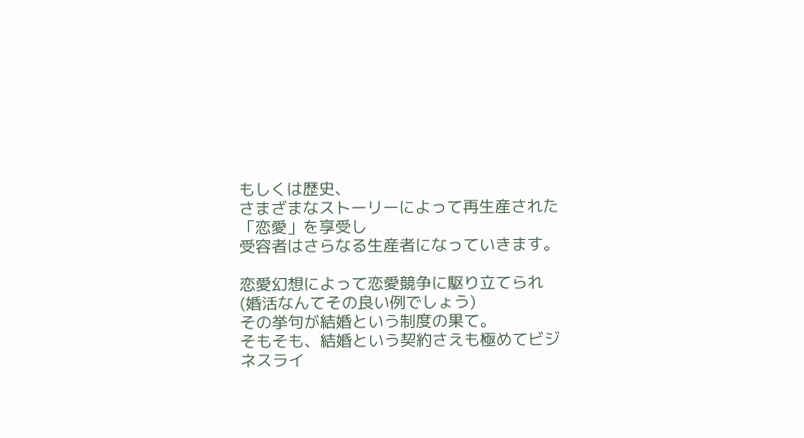もしくは歴史、
さまざまなストーリーによって再生産された「恋愛」を享受し
受容者はさらなる生産者になっていきます。

恋愛幻想によって恋愛競争に駆り立てられ
(婚活なんてその良い例でしょう)
その挙句が結婚という制度の果て。
そもそも、結婚という契約さえも極めてビジネスライ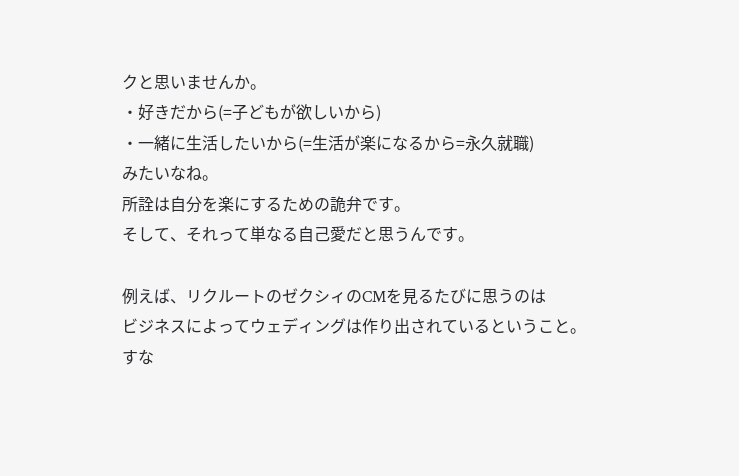クと思いませんか。
・好きだから(=子どもが欲しいから)
・一緒に生活したいから(=生活が楽になるから=永久就職)
みたいなね。
所詮は自分を楽にするための詭弁です。
そして、それって単なる自己愛だと思うんです。

例えば、リクルートのゼクシィのCMを見るたびに思うのは
ビジネスによってウェディングは作り出されているということ。
すな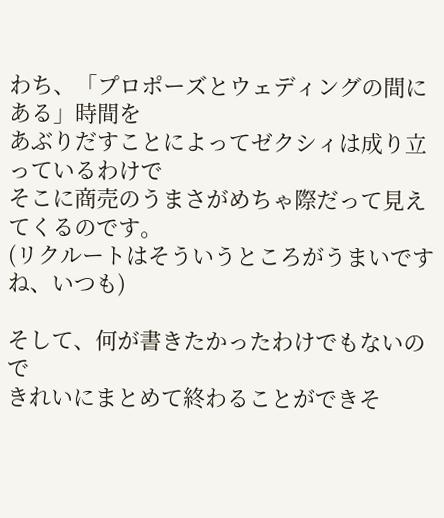わち、「プロポーズとウェディングの間にある」時間を
あぶりだすことによってゼクシィは成り立っているわけで
そこに商売のうまさがめちゃ際だって見えてくるのです。
(リクルートはそういうところがうまいですね、いつも)

そして、何が書きたかったわけでもないので
きれいにまとめて終わることができそ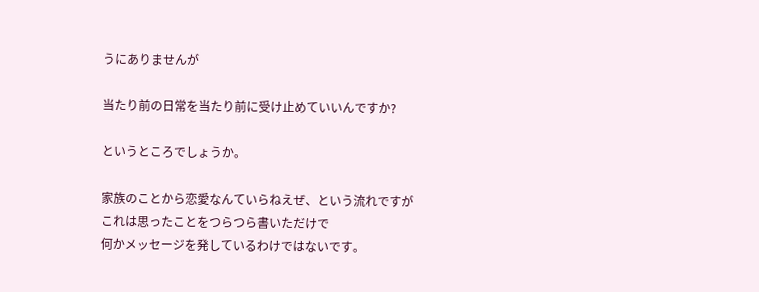うにありませんが

当たり前の日常を当たり前に受け止めていいんですか?

というところでしょうか。

家族のことから恋愛なんていらねえぜ、という流れですが
これは思ったことをつらつら書いただけで
何かメッセージを発しているわけではないです。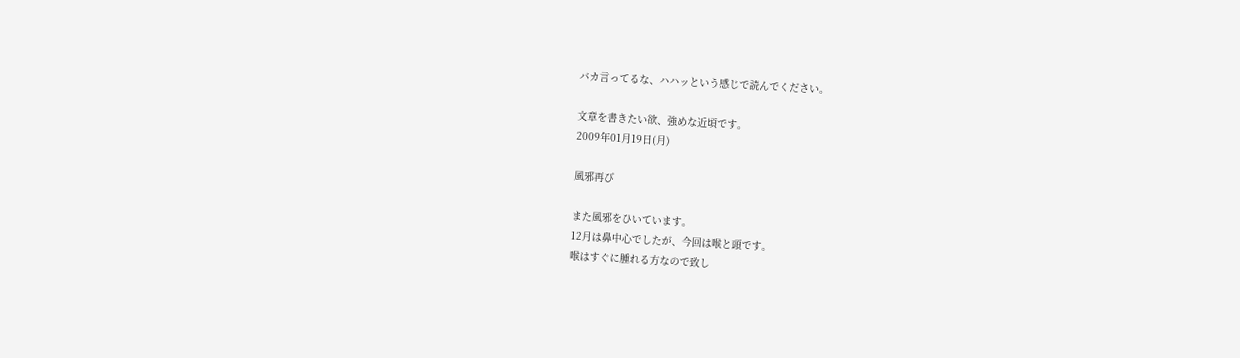バカ言ってるな、ハハッという感じで読んでください。

文章を書きたい欲、強めな近頃です。
2009年01月19日(月)

風邪再び

また風邪をひいています。
12月は鼻中心でしたが、今回は喉と頭です。
喉はすぐに腫れる方なので致し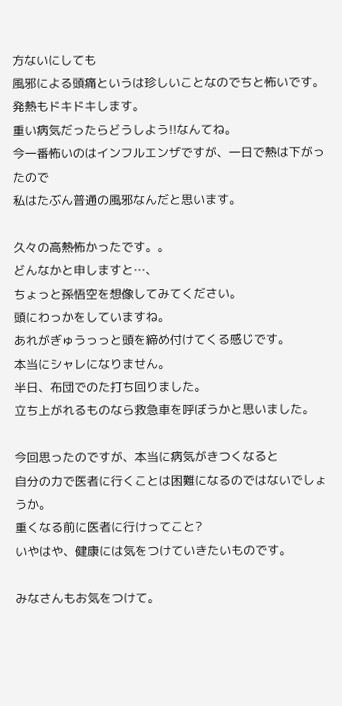方ないにしても
風邪による頭痛というは珍しいことなのでちと怖いです。
発熱もドキドキします。
重い病気だったらどうしよう!!なんてね。
今一番怖いのはインフルエンザですが、一日で熱は下がったので
私はたぶん普通の風邪なんだと思います。

久々の高熱怖かったです。。
どんなかと申しますと…、
ちょっと孫悟空を想像してみてください。
頭にわっかをしていますね。
あれがぎゅうっっと頭を締め付けてくる感じです。
本当にシャレになりません。
半日、布団でのた打ち回りました。
立ち上がれるものなら救急車を呼ぼうかと思いました。

今回思ったのですが、本当に病気がきつくなると
自分の力で医者に行くことは困難になるのではないでしょうか。
重くなる前に医者に行けってこと?
いやはや、健康には気をつけていきたいものです。

みなさんもお気をつけて。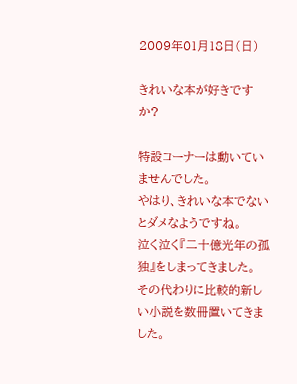2009年01月18日(日)

きれいな本が好きですか?

特設コーナーは動いていませんでした。
やはり、きれいな本でないとダメなようですね。
泣く泣く『二十億光年の孤独』をしまってきました。
その代わりに比較的新しい小説を数冊置いてきました。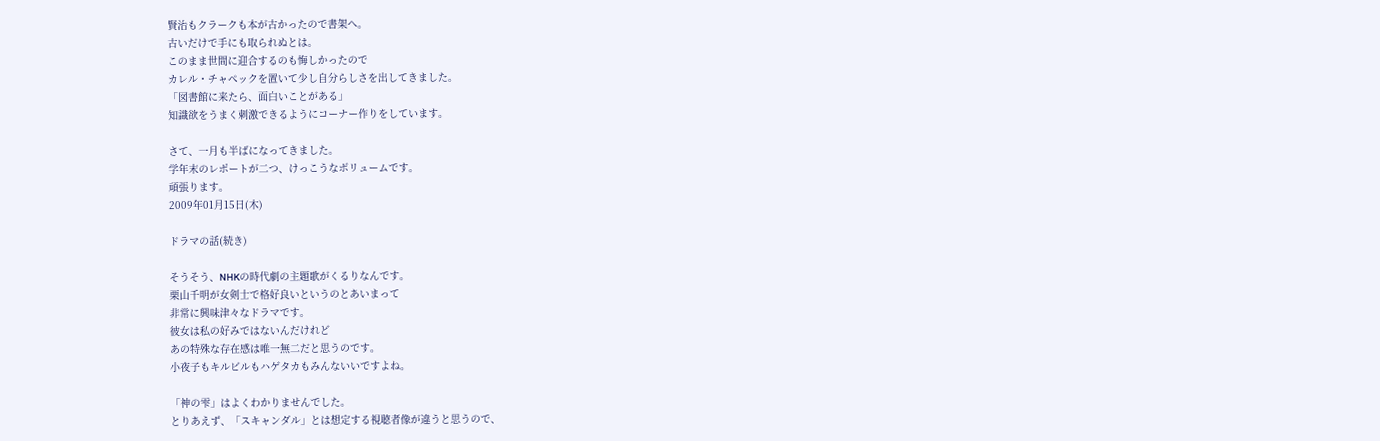賢治もクラークも本が古かったので書架へ。
古いだけで手にも取られぬとは。
このまま世間に迎合するのも悔しかったので
カレル・チャペックを置いて少し自分らしさを出してきました。
「図書館に来たら、面白いことがある」
知識欲をうまく刺激できるようにコーナー作りをしています。

さて、一月も半ばになってきました。
学年末のレポートが二つ、けっこうなボリュームです。
頑張ります。
2009年01月15日(木)

ドラマの話(続き)

そうそう、NHKの時代劇の主題歌がくるりなんです。
栗山千明が女剣士で格好良いというのとあいまって
非常に興味津々なドラマです。
彼女は私の好みではないんだけれど
あの特殊な存在感は唯一無二だと思うのです。
小夜子もキルビルもハゲタカもみんないいですよね。

「神の雫」はよくわかりませんでした。
とりあえず、「スキャンダル」とは想定する視聴者像が違うと思うので、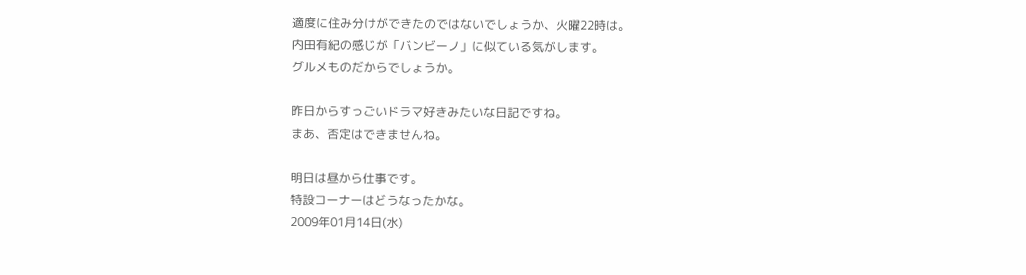適度に住み分けができたのではないでしょうか、火曜22時は。
内田有紀の感じが「バンビーノ」に似ている気がします。
グルメものだからでしょうか。

昨日からすっごいドラマ好きみたいな日記ですね。
まあ、否定はできませんね。

明日は昼から仕事です。
特設コーナーはどうなったかな。
2009年01月14日(水)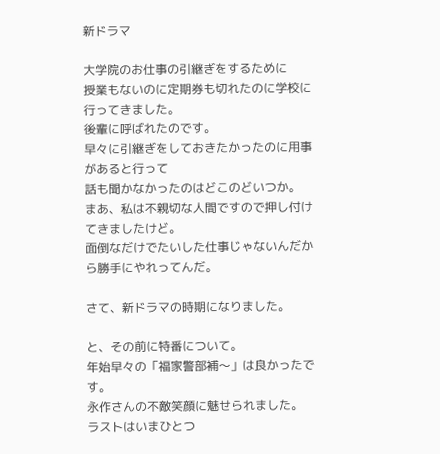新ドラマ

大学院のお仕事の引継ぎをするために
授業もないのに定期券も切れたのに学校に行ってきました。
後輩に呼ばれたのです。
早々に引継ぎをしておきたかったのに用事があると行って
話も聞かなかったのはどこのどいつか。
まあ、私は不親切な人間ですので押し付けてきましたけど。
面倒なだけでたいした仕事じゃないんだから勝手にやれってんだ。

さて、新ドラマの時期になりました。

と、その前に特番について。
年始早々の「福家警部補〜」は良かったです。
永作さんの不敵笑顔に魅せられました。
ラストはいまひとつ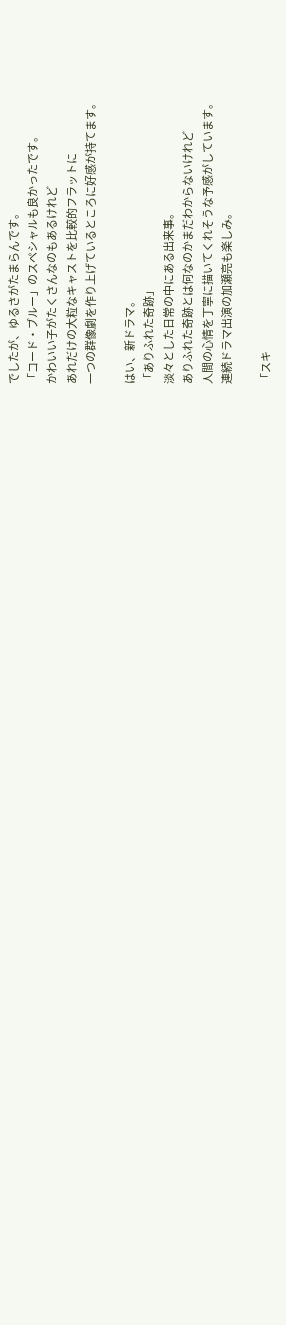でしたが、ゆるさがたまらんです。
「コード・ブルー」のスペシャルも良かったです。
かわいい子がたくさんなのもあるけれど
あれだけの大粒なキャストを比較的フラットに
一つの群像劇を作り上げているところに好感が持てます。

はい、新ドラマ。
「ありふれた奇跡」
淡々とした日常の中にある出来事。
ありふれた奇跡とは何なのかまだわからないけれど
人間の心情を丁寧に描いてくれそうな予感がしています。
連続ドラマ出演の加瀬亮も楽しみ。

「スキ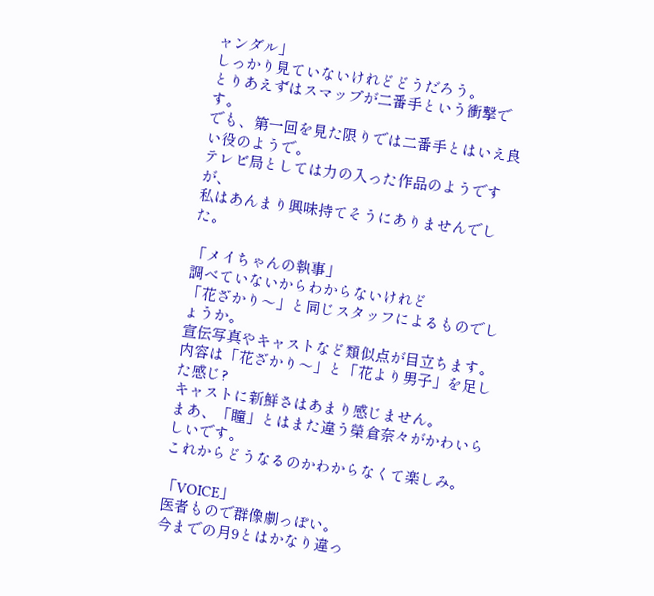ャンダル」
しっかり見ていないけれどどうだろう。
とりあえずはスマップが二番手という衝撃です。
でも、第一回を見た限りでは二番手とはいえ良い役のようで。
テレビ局としては力の入った作品のようですが、
私はあんまり興味持てそうにありませんでした。

「メイちゃんの執事」
調べていないからわからないけれど
「花ざかり〜」と同じスタッフによるものでしょうか。
宣伝写真やキャストなど類似点が目立ちます。
内容は「花ざかり〜」と「花より男子」を足した感じ?
キャストに新鮮さはあまり感じません。
まあ、「瞳」とはまた違う榮倉奈々がかわいらしいです。
これからどうなるのかわからなくて楽しみ。

「VOICE」
医者もので群像劇っぽい。
今までの月9とはかなり違っ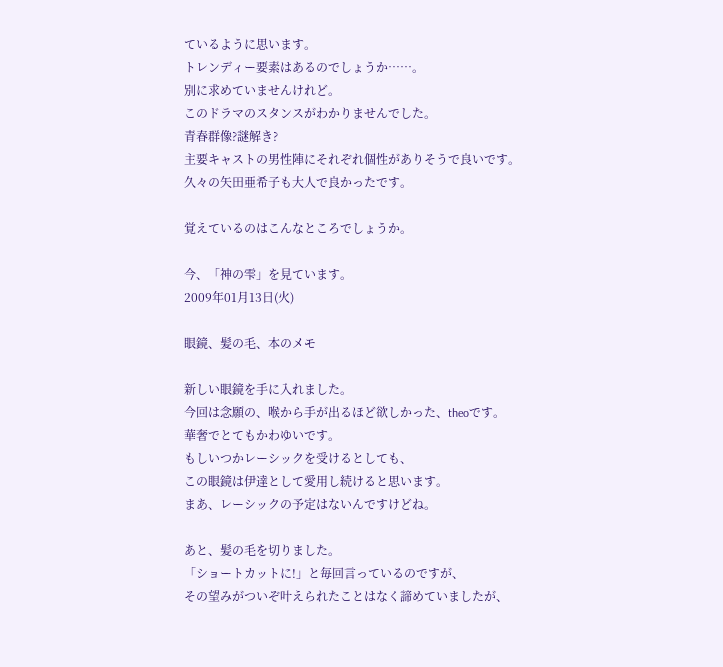ているように思います。
トレンディー要素はあるのでしょうか……。
別に求めていませんけれど。
このドラマのスタンスがわかりませんでした。
青春群像?謎解き?
主要キャストの男性陣にそれぞれ個性がありそうで良いです。
久々の矢田亜希子も大人で良かったです。

覚えているのはこんなところでしょうか。

今、「神の雫」を見ています。
2009年01月13日(火)

眼鏡、髪の毛、本のメモ

新しい眼鏡を手に入れました。
今回は念願の、喉から手が出るほど欲しかった、theoです。
華奢でとてもかわゆいです。
もしいつかレーシックを受けるとしても、
この眼鏡は伊達として愛用し続けると思います。
まあ、レーシックの予定はないんですけどね。

あと、髪の毛を切りました。
「ショートカットに!」と毎回言っているのですが、
その望みがついぞ叶えられたことはなく諦めていましたが、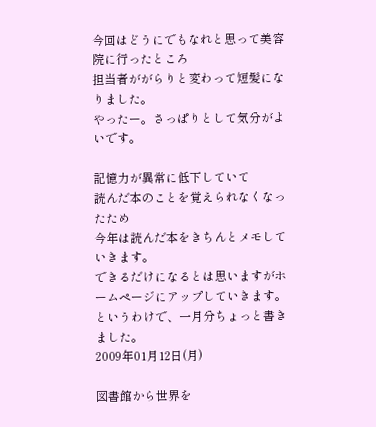今回はどうにでもなれと思って美容院に行ったところ
担当者ががらりと変わって短髪になりました。
やったー。さっぱりとして気分がよいです。

記憶力が異常に低下していて
読んだ本のことを覚えられなくなったため
今年は読んだ本をきちんとメモしていきます。
できるだけになるとは思いますがホームページにアップしていきます。
というわけで、一月分ちょっと書きました。
2009年01月12日(月)

図書館から世界を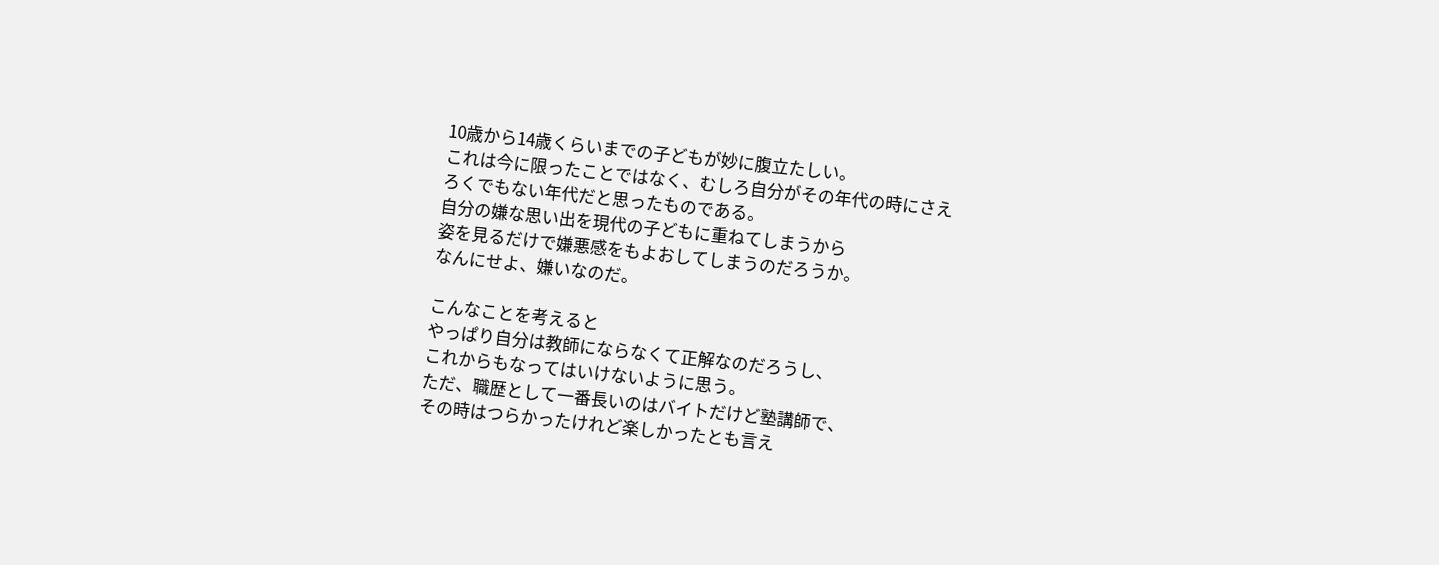10歳から14歳くらいまでの子どもが妙に腹立たしい。
これは今に限ったことではなく、むしろ自分がその年代の時にさえ
ろくでもない年代だと思ったものである。
自分の嫌な思い出を現代の子どもに重ねてしまうから
姿を見るだけで嫌悪感をもよおしてしまうのだろうか。
なんにせよ、嫌いなのだ。

こんなことを考えると
やっぱり自分は教師にならなくて正解なのだろうし、
これからもなってはいけないように思う。
ただ、職歴として一番長いのはバイトだけど塾講師で、
その時はつらかったけれど楽しかったとも言え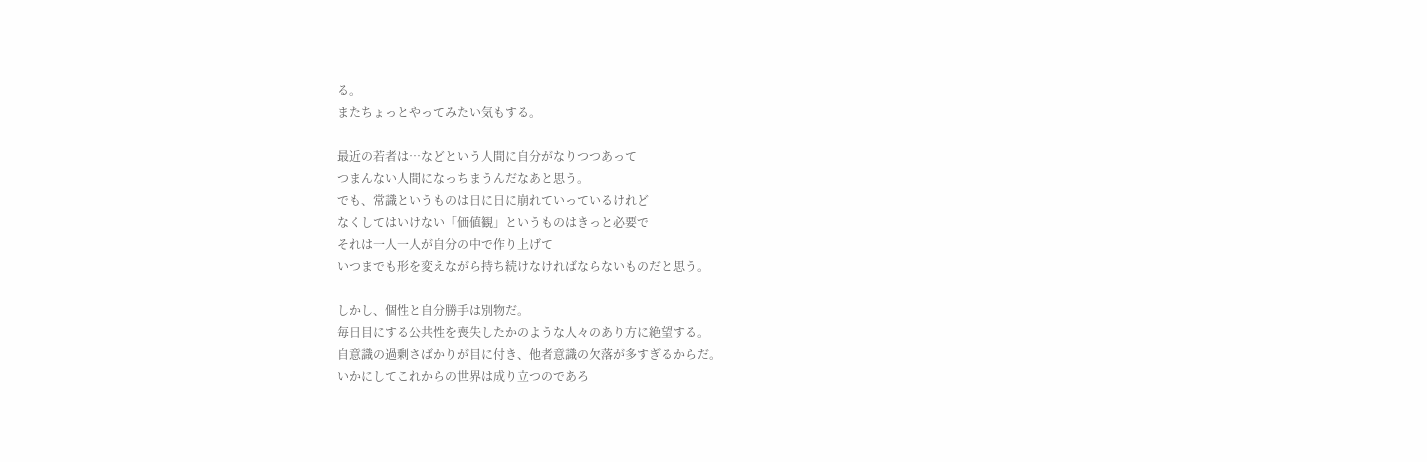る。
またちょっとやってみたい気もする。

最近の若者は…などという人間に自分がなりつつあって
つまんない人間になっちまうんだなあと思う。
でも、常識というものは日に日に崩れていっているけれど
なくしてはいけない「価値観」というものはきっと必要で
それは一人一人が自分の中で作り上げて
いつまでも形を変えながら持ち続けなければならないものだと思う。

しかし、個性と自分勝手は別物だ。
毎日目にする公共性を喪失したかのような人々のあり方に絶望する。
自意識の過剰さばかりが目に付き、他者意識の欠落が多すぎるからだ。
いかにしてこれからの世界は成り立つのであろ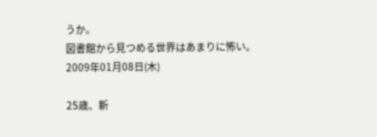うか。
図書館から見つめる世界はあまりに怖い。
2009年01月08日(木)

25歳、新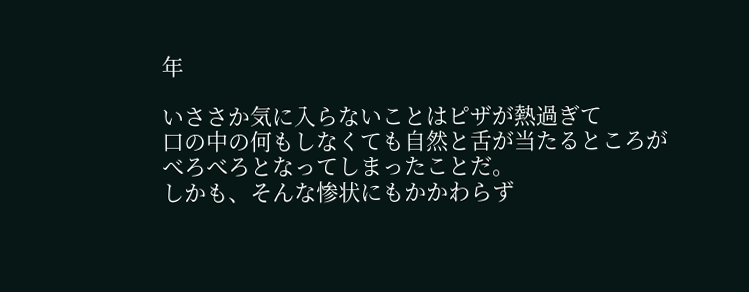年

いささか気に入らないことはピザが熱過ぎて
口の中の何もしなくても自然と舌が当たるところが
べろべろとなってしまったことだ。
しかも、そんな惨状にもかかわらず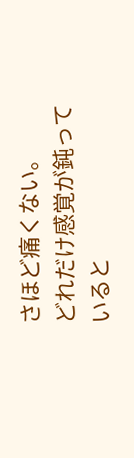さほど痛くない。
どれだけ感覚が鈍っていると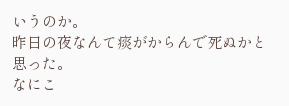いうのか。
昨日の夜なんて痰がからんで死ぬかと思った。
なにこ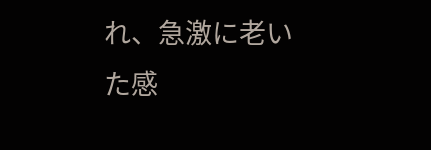れ、急激に老いた感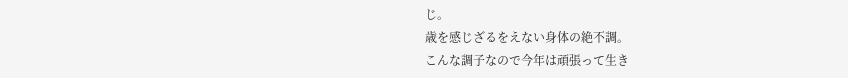じ。
歳を感じざるをえない身体の絶不調。
こんな調子なので今年は頑張って生き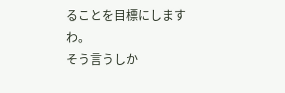ることを目標にしますわ。
そう言うしか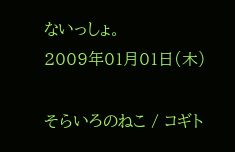ないっしょ。
2009年01月01日(木)

そらいろのねこ / コギト